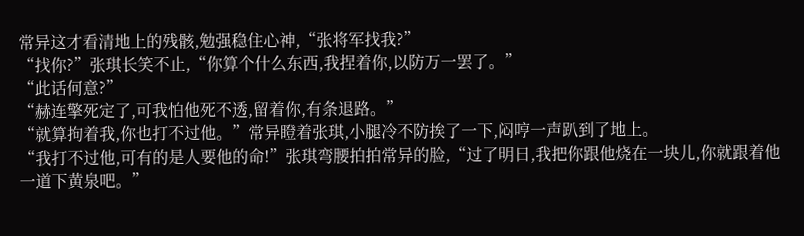常异这才看清地上的残骸,勉强稳住心神,“张将军找我?”
“找你?”张琪长笑不止,“你算个什么东西,我捏着你,以防万一罢了。”
“此话何意?”
“赫连擎死定了,可我怕他死不透,留着你,有条退路。”
“就算拘着我,你也打不过他。”常异瞪着张琪,小腿冷不防挨了一下,闷哼一声趴到了地上。
“我打不过他,可有的是人要他的命!”张琪弯腰拍拍常异的脸,“过了明日,我把你跟他烧在一块儿,你就跟着他一道下黄泉吧。”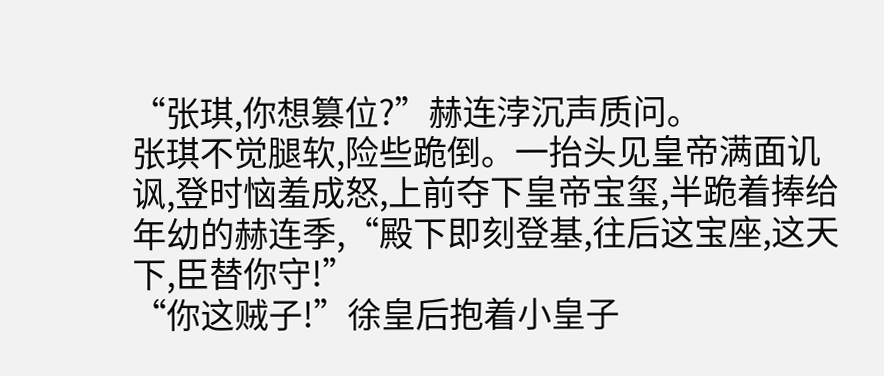“张琪,你想篡位?”赫连浡沉声质问。
张琪不觉腿软,险些跪倒。一抬头见皇帝满面讥讽,登时恼羞成怒,上前夺下皇帝宝玺,半跪着捧给年幼的赫连季,“殿下即刻登基,往后这宝座,这天下,臣替你守!”
“你这贼子!”徐皇后抱着小皇子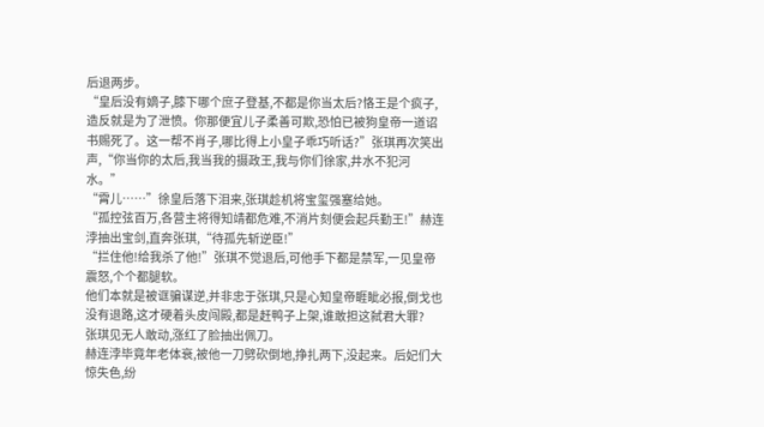后退两步。
“皇后没有嫡子,膝下哪个庶子登基,不都是你当太后?恪王是个疯子,造反就是为了泄愤。你那便宜儿子柔善可欺,恐怕已被狗皇帝一道诏书赐死了。这一帮不肖子,哪比得上小皇子乖巧听话?”张琪再次笑出声,“你当你的太后,我当我的摄政王,我与你们徐家,井水不犯河水。”
“霄儿……”徐皇后落下泪来,张琪趁机将宝玺强塞给她。
“孤控弦百万,各营主将得知靖都危难,不消片刻便会起兵勤王!”赫连浡抽出宝剑,直奔张琪,“待孤先斩逆臣!”
“拦住他!给我杀了他!”张琪不觉退后,可他手下都是禁军,一见皇帝震怒,个个都腿软。
他们本就是被诓骗谋逆,并非忠于张琪,只是心知皇帝睚眦必报,倒戈也没有退路,这才硬着头皮闯殿,都是赶鸭子上架,谁敢担这弑君大罪?
张琪见无人敢动,涨红了脸抽出佩刀。
赫连浡毕竟年老体衰,被他一刀劈砍倒地,挣扎两下,没起来。后妃们大惊失色,纷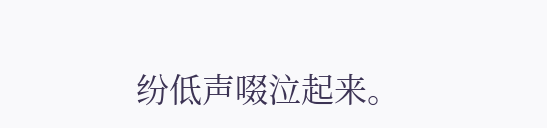纷低声啜泣起来。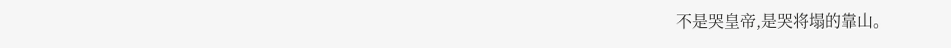不是哭皇帝,是哭将塌的靠山。